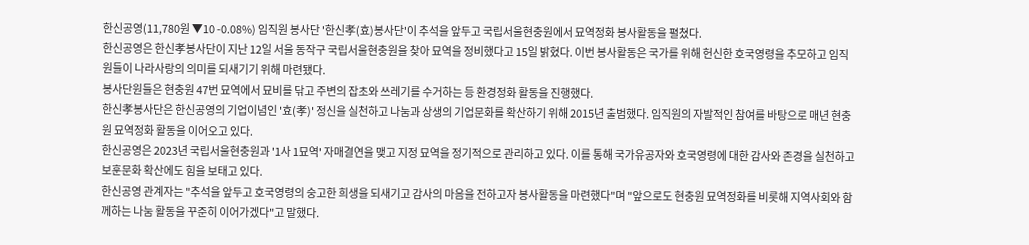한신공영(11,780원 ▼10 -0.08%) 임직원 봉사단 '한신孝(효)봉사단'이 추석을 앞두고 국립서울현충원에서 묘역정화 봉사활동을 펼쳤다.
한신공영은 한신孝봉사단이 지난 12일 서울 동작구 국립서울현충원을 찾아 묘역을 정비했다고 15일 밝혔다. 이번 봉사활동은 국가를 위해 헌신한 호국영령을 추모하고 임직원들이 나라사랑의 의미를 되새기기 위해 마련됐다.
봉사단원들은 현충원 47번 묘역에서 묘비를 닦고 주변의 잡초와 쓰레기를 수거하는 등 환경정화 활동을 진행했다.
한신孝봉사단은 한신공영의 기업이념인 '효(孝)' 정신을 실천하고 나눔과 상생의 기업문화를 확산하기 위해 2015년 출범했다. 임직원의 자발적인 참여를 바탕으로 매년 현충원 묘역정화 활동을 이어오고 있다.
한신공영은 2023년 국립서울현충원과 '1사 1묘역' 자매결연을 맺고 지정 묘역을 정기적으로 관리하고 있다. 이를 통해 국가유공자와 호국영령에 대한 감사와 존경을 실천하고 보훈문화 확산에도 힘을 보태고 있다.
한신공영 관계자는 "추석을 앞두고 호국영령의 숭고한 희생을 되새기고 감사의 마음을 전하고자 봉사활동을 마련했다"며 "앞으로도 현충원 묘역정화를 비롯해 지역사회와 함께하는 나눔 활동을 꾸준히 이어가겠다"고 말했다.